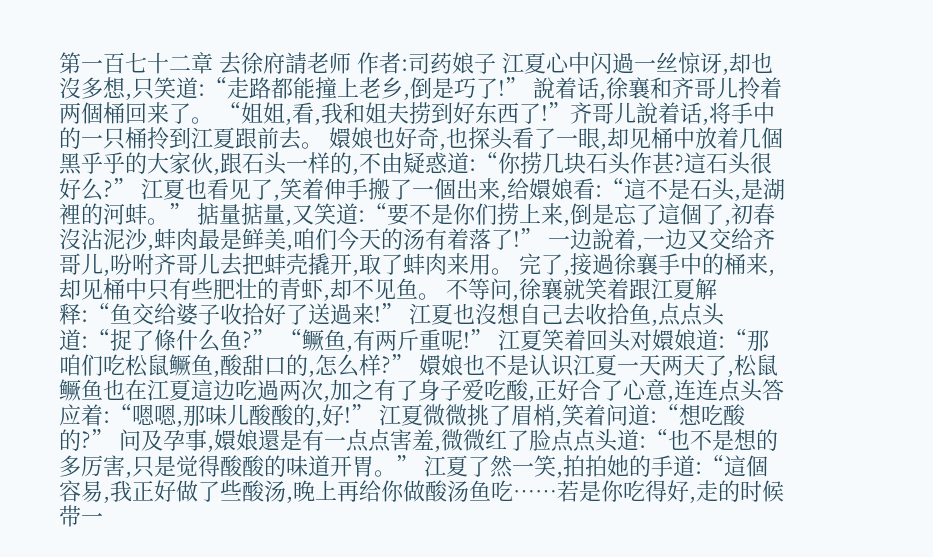第一百七十二章 去徐府請老师 作者:司药娘子 江夏心中闪過一丝惊讶,却也沒多想,只笑道:“走路都能撞上老乡,倒是巧了!” 說着话,徐襄和齐哥儿拎着两個桶回来了。 “姐姐,看,我和姐夫捞到好东西了!”齐哥儿說着话,将手中的一只桶拎到江夏跟前去。 嬛娘也好奇,也探头看了一眼,却见桶中放着几個黑乎乎的大家伙,跟石头一样的,不由疑惑道:“你捞几块石头作甚?這石头很好么?” 江夏也看见了,笑着伸手搬了一個出来,给嬛娘看:“這不是石头,是湖裡的河蚌。” 掂量掂量,又笑道:“要不是你们捞上来,倒是忘了這個了,初春沒沾泥沙,蚌肉最是鲜美,咱们今天的汤有着落了!” 一边說着,一边又交给齐哥儿,吩咐齐哥儿去把蚌壳撬开,取了蚌肉来用。 完了,接過徐襄手中的桶来,却见桶中只有些肥壮的青虾,却不见鱼。 不等问,徐襄就笑着跟江夏解释:“鱼交给婆子收拾好了送過来!” 江夏也沒想自己去收拾鱼,点点头道:“捉了條什么鱼?” “鳜鱼,有两斤重呢!” 江夏笑着回头对嬛娘道:“那咱们吃松鼠鳜鱼,酸甜口的,怎么样?” 嬛娘也不是认识江夏一天两天了,松鼠鳜鱼也在江夏這边吃過两次,加之有了身子爱吃酸,正好合了心意,连连点头答应着:“嗯嗯,那味儿酸酸的,好!” 江夏微微挑了眉梢,笑着问道:“想吃酸的?” 问及孕事,嬛娘還是有一点点害羞,微微红了脸点点头道:“也不是想的多厉害,只是觉得酸酸的味道开胃。” 江夏了然一笑,拍拍她的手道:“這個容易,我正好做了些酸汤,晚上再给你做酸汤鱼吃……若是你吃得好,走的时候带一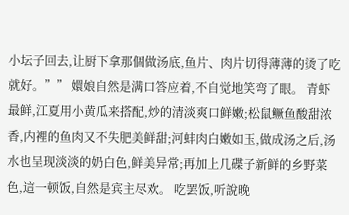小坛子回去,让厨下拿那個做汤底,鱼片、肉片切得薄薄的烫了吃就好。”” 嬛娘自然是满口答应着,不自觉地笑弯了眼。 青虾最鲜,江夏用小黄瓜来搭配,炒的清淡爽口鲜嫩;松鼠鳜鱼酸甜浓香,内裡的鱼肉又不失肥美鲜甜;河蚌肉白嫩如玉,做成汤之后,汤水也呈现淡淡的奶白色,鲜美异常;再加上几碟子新鲜的乡野菜色,這一顿饭,自然是宾主尽欢。 吃罢饭,听說晚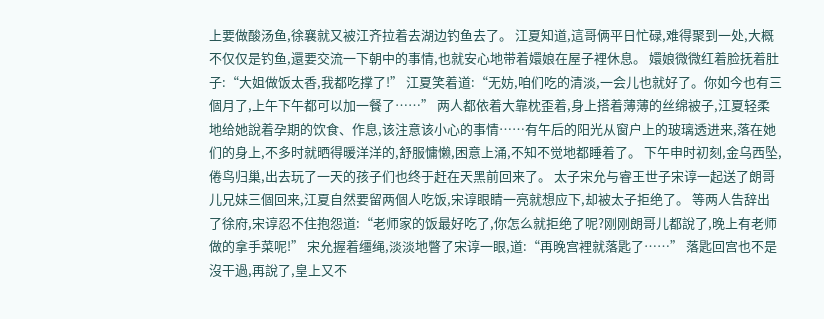上要做酸汤鱼,徐襄就又被江齐拉着去湖边钓鱼去了。 江夏知道,這哥俩平日忙碌,难得聚到一处,大概不仅仅是钓鱼,還要交流一下朝中的事情,也就安心地带着嬛娘在屋子裡休息。 嬛娘微微红着脸抚着肚子:“大姐做饭太香,我都吃撑了!” 江夏笑着道:“无妨,咱们吃的清淡,一会儿也就好了。你如今也有三個月了,上午下午都可以加一餐了……” 两人都依着大靠枕歪着,身上搭着薄薄的丝绵被子,江夏轻柔地给她說着孕期的饮食、作息,该注意该小心的事情……有午后的阳光从窗户上的玻璃透进来,落在她们的身上,不多时就晒得暖洋洋的,舒服慵懒,困意上涌,不知不觉地都睡着了。 下午申时初刻,金乌西坠,倦鸟归巢,出去玩了一天的孩子们也终于赶在天黑前回来了。 太子宋允与睿王世子宋谆一起送了朗哥儿兄妹三個回来,江夏自然要留两個人吃饭,宋谆眼睛一亮就想应下,却被太子拒绝了。 等两人告辞出了徐府,宋谆忍不住抱怨道:“老师家的饭最好吃了,你怎么就拒绝了呢?刚刚朗哥儿都說了,晚上有老师做的拿手菜呢!” 宋允握着缰绳,淡淡地瞥了宋谆一眼,道:“再晚宫裡就落匙了……” 落匙回宫也不是沒干過,再說了,皇上又不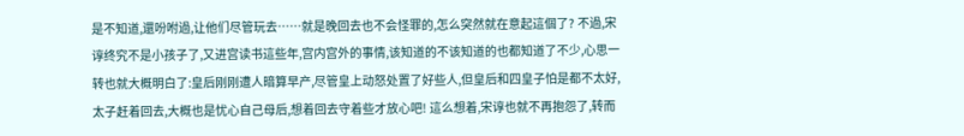是不知道,還吩咐過,让他们尽管玩去……就是晚回去也不会怪罪的,怎么突然就在意起這個了? 不過,宋谆终究不是小孩子了,又进宫读书這些年,宫内宫外的事情,该知道的不该知道的也都知道了不少,心思一转也就大概明白了:皇后刚刚遭人暗算早产,尽管皇上动怒处置了好些人,但皇后和四皇子怕是都不太好,太子赶着回去,大概也是忧心自己母后,想着回去守着些才放心吧! 這么想着,宋谆也就不再抱怨了,转而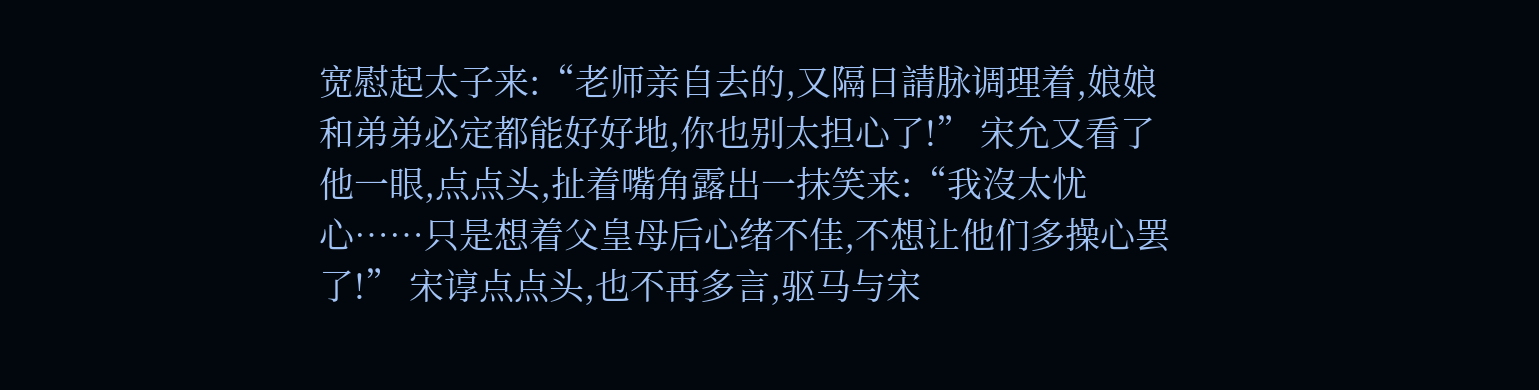宽慰起太子来:“老师亲自去的,又隔日請脉调理着,娘娘和弟弟必定都能好好地,你也别太担心了!” 宋允又看了他一眼,点点头,扯着嘴角露出一抹笑来:“我沒太忧心……只是想着父皇母后心绪不佳,不想让他们多操心罢了!” 宋谆点点头,也不再多言,驱马与宋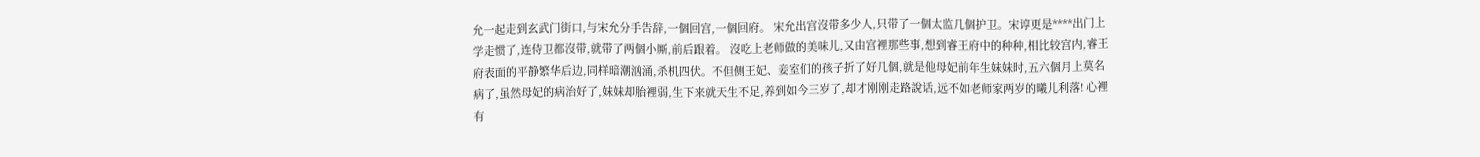允一起走到玄武门街口,与宋允分手告辞,一個回宫,一個回府。 宋允出宫沒带多少人,只带了一個太监几個护卫。宋谆更是****出门上学走惯了,连侍卫都沒带,就带了两個小厮,前后跟着。 沒吃上老师做的美味儿,又由宫裡那些事,想到睿王府中的种种,相比较宫内,睿王府表面的平静繁华后边,同样暗潮汹涌,杀机四伏。不但侧王妃、妾室们的孩子折了好几個,就是他母妃前年生妹妹时,五六個月上莫名病了,虽然母妃的病治好了,妹妹却胎裡弱,生下来就天生不足,养到如今三岁了,却才刚刚走路說话,远不如老师家两岁的曦儿利落! 心裡有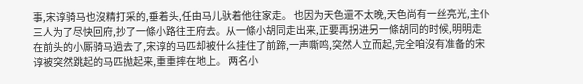事,宋谆骑马也沒精打采的,垂着头,任由马儿驮着他往家走。 也因为天色還不太晚,天色尚有一丝亮光,主仆三人为了尽快回府,抄了一條小路往王府去。从一條小胡同走出来,正要再拐进另一條胡同的时候,明明走在前头的小厮骑马過去了,宋谆的马匹却被什么挂住了前蹄,一声嘶鸣,突然人立而起,完全咱沒有准备的宋谆被突然跳起的马匹抛起来,重重摔在地上。 两名小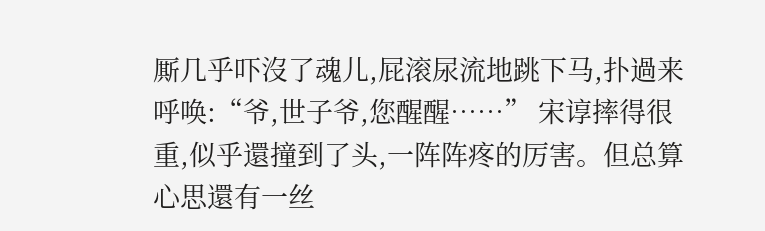厮几乎吓沒了魂儿,屁滚尿流地跳下马,扑過来呼唤:“爷,世子爷,您醒醒……” 宋谆摔得很重,似乎還撞到了头,一阵阵疼的厉害。但总算心思還有一丝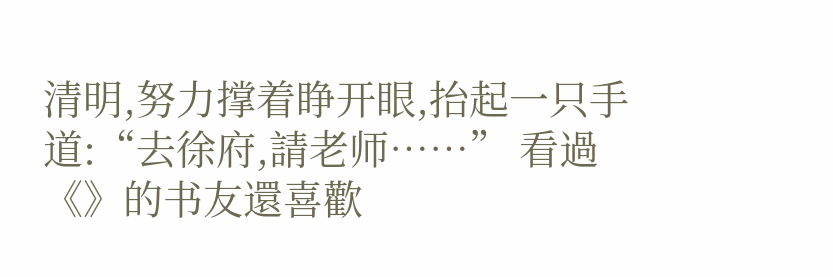清明,努力撑着睁开眼,抬起一只手道:“去徐府,請老师……” 看過《》的书友還喜歡